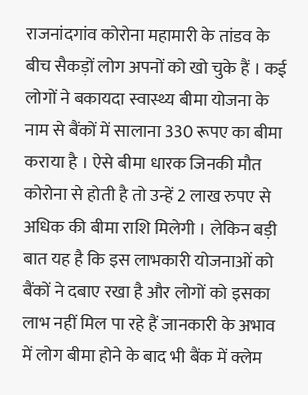राजनांदगांव कोरोना महामारी के तांडव के बीच सैकड़ों लोग अपनों को खो चुके हैं । कई लोगों ने बकायदा स्वास्थ्य बीमा योजना के नाम से बैंकों में सालाना 330 रूपए का बीमा कराया है । ऐसे बीमा धारक जिनकी मौत कोरोना से होती है तो उन्हें 2 लाख रुपए से अधिक की बीमा राशि मिलेगी । लेकिन बड़ी बात यह है कि इस लाभकारी योजनाओं को बैंकों ने दबाए रखा है और लोगों को इसका लाभ नहीं मिल पा रहे हैं जानकारी के अभाव में लोग बीमा होने के बाद भी बैंक में क्लेम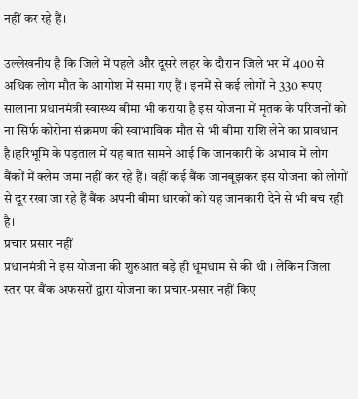नहीं कर रहे हैं।

उल्लेखनीय है कि जिले में पहले और दूसरे लहर के दौरान जिले भर में 400 से अधिक लोग मौत के आगोश में समा गए हैं । इनमें से कई लोगों ने 330 रूपए सालाना प्रधानमंत्री स्वास्थ्य बीमा भी कराया है इस योजना में मृतक के परिजनों को ना सिर्फ कोरोना संक्रमण की स्वाभाविक मौत से भी बीमा राशि लेने का प्रावधान है।हरिभूमि के पड़ताल में यह बात सामने आई कि जानकारी के अभाव में लोग बैंकों में क्लेम जमा नहीं कर रहे हैं। वहीं कई बैंक जानबूझकर इस योजना को लोगों से दूर रखा जा रहे हैं बैंक अपनी बीमा धारकों को यह जानकारी देने से भी बच रही है।
प्रचार प्रसार नहीं
प्रधानमंत्री ने इस योजना की शुरुआत बड़े ही धूमधाम से की थी । लेकिन जिला स्तर पर बैंक अफसरों द्वारा योजना का प्रचार-प्रसार नहीं किए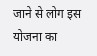जाने से लोग इस योजना का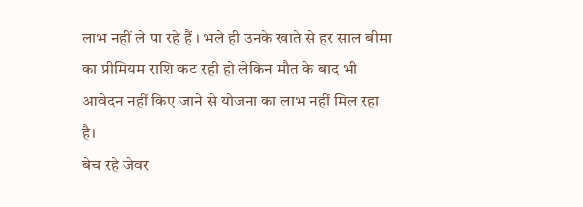लाभ नहीं ले पा रहे हैं । भले ही उनके खाते से हर साल बीमा का प्रीमियम राशि कट रही हो लेकिन मौत के बाद भी आवेदन नहीं किए जाने से योजना का लाभ नहीं मिल रहा है।
बेच रहे जेवर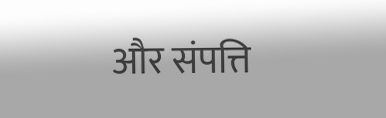और संपत्ति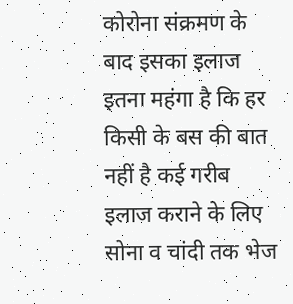कोरोना संक्रमण के बाद इसका इलाज इतना महंगा है कि हर किसी के बस की बात नहीं है कई गरीब इलाज कराने के लिए सोना व चांदी तक भेज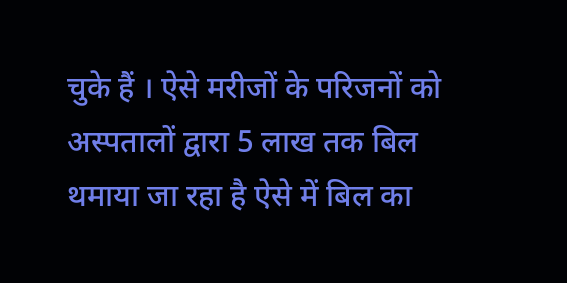चुके हैं । ऐसे मरीजों के परिजनों को अस्पतालों द्वारा 5 लाख तक बिल थमाया जा रहा है ऐसे में बिल का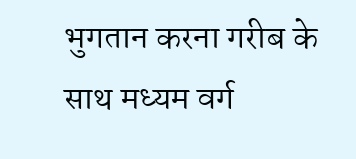भुगतान करना गरीब के साथ मध्यम वर्ग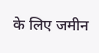के लिए जमीन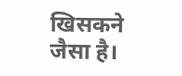खिसकने जैसा है।